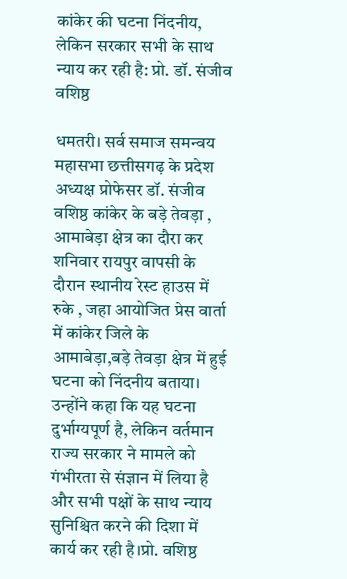कांकेर की घटना निंदनीय, लेकिन सरकार सभी के साथ न्याय कर रही है: प्रो. डॉ. संजीव वशिष्ठ

धमतरी। सर्व समाज समन्वय
महासभा छत्तीसगढ़ के प्रदेश अध्यक्ष प्रोफेसर डॉ. संजीव वशिष्ठ कांकेर के बड़े तेवड़ा , आमाबेड़ा क्षेत्र का दौरा कर शनिवार रायपुर वापसी के दौरान स्थानीय रेस्ट हाउस में रुके , जहा आयोजित प्रेस वार्ता में कांकेर जिले के आमाबेड़ा,बड़े तेवड़ा क्षेत्र में हुई घटना को निंदनीय बताया। उन्होंने कहा कि यह घटना दुर्भाग्यपूर्ण है, लेकिन वर्तमान राज्य सरकार ने मामले को गंभीरता से संज्ञान में लिया है और सभी पक्षों के साथ न्याय सुनिश्चित करने की दिशा में कार्य कर रही है।प्रो. वशिष्ठ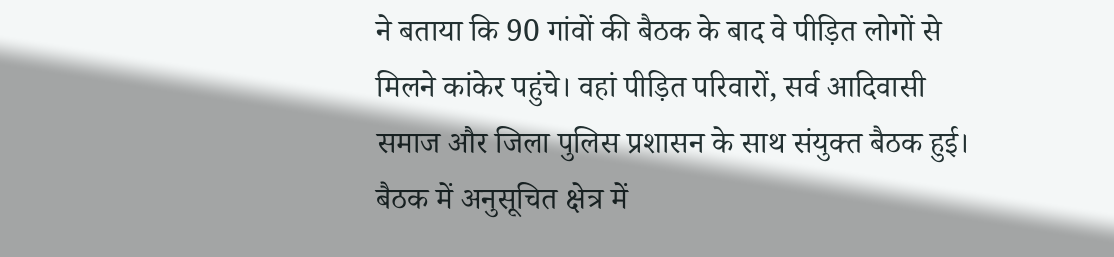ने बताया कि 90 गांवों की बैठक के बाद वे पीड़ित लोगों से मिलने कांकेर पहुंचे। वहां पीड़ित परिवारों, सर्व आदिवासी समाज और जिला पुलिस प्रशासन के साथ संयुक्त बैठक हुई। बैठक में अनुसूचित क्षेत्र में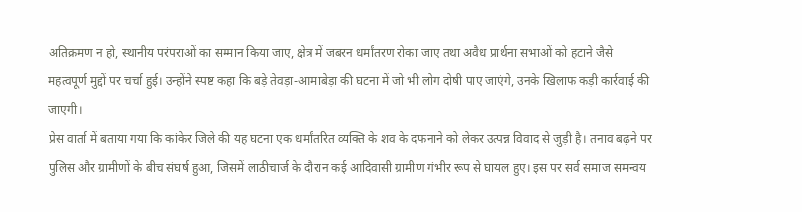अतिक्रमण न हो, स्थानीय परंपराओं का सम्मान किया जाए, क्षेत्र में जबरन धर्मांतरण रोका जाए तथा अवैध प्रार्थना सभाओं को हटाने जैसे महत्वपूर्ण मुद्दों पर चर्चा हुई। उन्होंने स्पष्ट कहा कि बड़े तेवड़ा-आमाबेड़ा की घटना में जो भी लोग दोषी पाए जाएंगे, उनके खिलाफ कड़ी कार्रवाई की जाएगी।
प्रेस वार्ता में बताया गया कि कांकेर जिले की यह घटना एक धर्मांतरित व्यक्ति के शव के दफनाने को लेकर उत्पन्न विवाद से जुड़ी है। तनाव बढ़ने पर पुलिस और ग्रामीणों के बीच संघर्ष हुआ, जिसमें लाठीचार्ज के दौरान कई आदिवासी ग्रामीण गंभीर रूप से घायल हुए। इस पर सर्व समाज समन्वय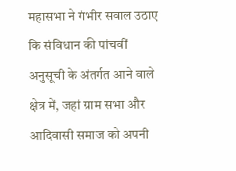महासभा ने गंभीर सवाल उठाए कि संविधान की पांचवीं अनुसूची के अंतर्गत आने वाले क्षेत्र में, जहां ग्राम सभा और आदिवासी समाज को अपनी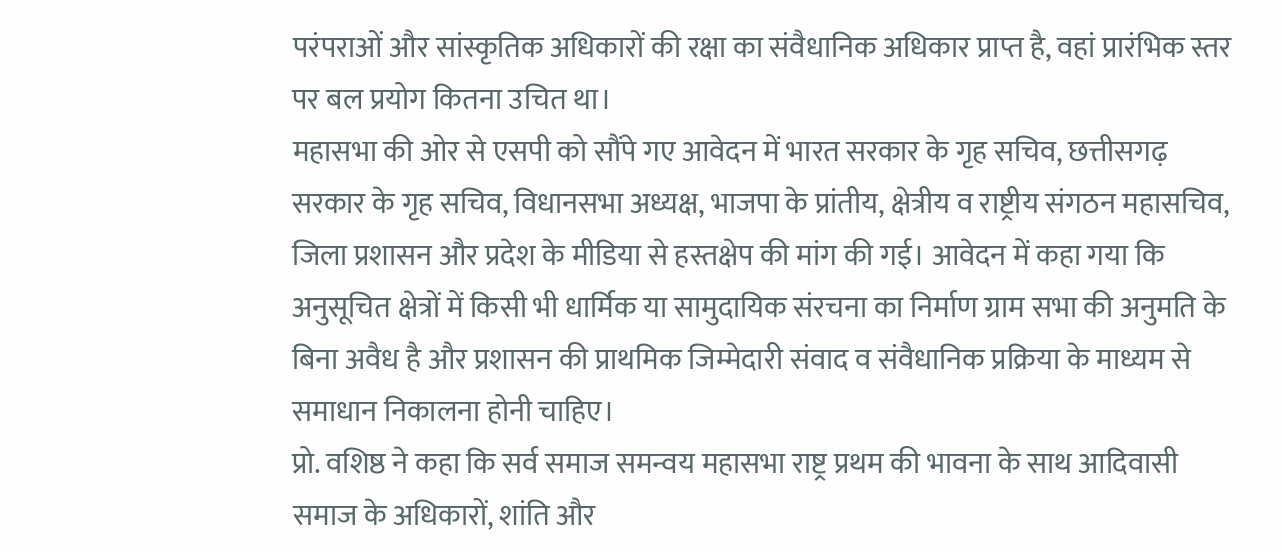परंपराओं और सांस्कृतिक अधिकारों की रक्षा का संवैधानिक अधिकार प्राप्त है, वहां प्रारंभिक स्तर पर बल प्रयोग कितना उचित था।
महासभा की ओर से एसपी को सौंपे गए आवेदन में भारत सरकार के गृह सचिव, छत्तीसगढ़ सरकार के गृह सचिव, विधानसभा अध्यक्ष, भाजपा के प्रांतीय, क्षेत्रीय व राष्ट्रीय संगठन महासचिव, जिला प्रशासन और प्रदेश के मीडिया से हस्तक्षेप की मांग की गई। आवेदन में कहा गया कि अनुसूचित क्षेत्रों में किसी भी धार्मिक या सामुदायिक संरचना का निर्माण ग्राम सभा की अनुमति के बिना अवैध है और प्रशासन की प्राथमिक जिम्मेदारी संवाद व संवैधानिक प्रक्रिया के माध्यम से समाधान निकालना होनी चाहिए।
प्रो. वशिष्ठ ने कहा कि सर्व समाज समन्वय महासभा राष्ट्र प्रथम की भावना के साथ आदिवासी समाज के अधिकारों, शांति और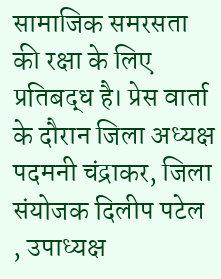सामाजिक समरसता की रक्षा के लिए प्रतिबद्ध है। प्रेस वार्ता के दौरान जिला अध्यक्ष पदमनी चंद्राकर, जिला संयोजक दिलीप पटेल , उपाध्यक्ष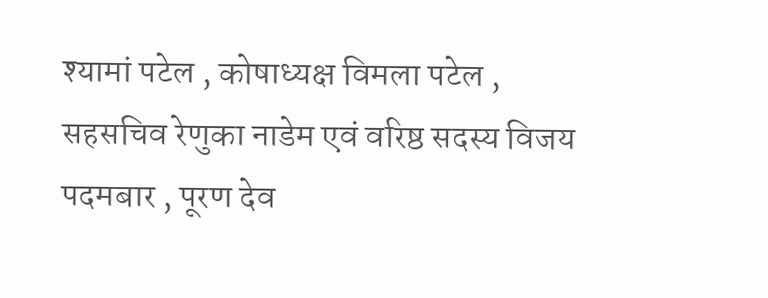श्यामां पटेल , कोषाध्यक्ष विमला पटेल , सहसचिव रेणुका नाडेम एवं वरिष्ठ सदस्य विजय पदमबार , पूरण देव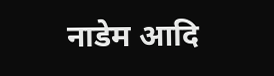नाडेम आदि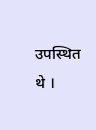उपस्थित थे ।